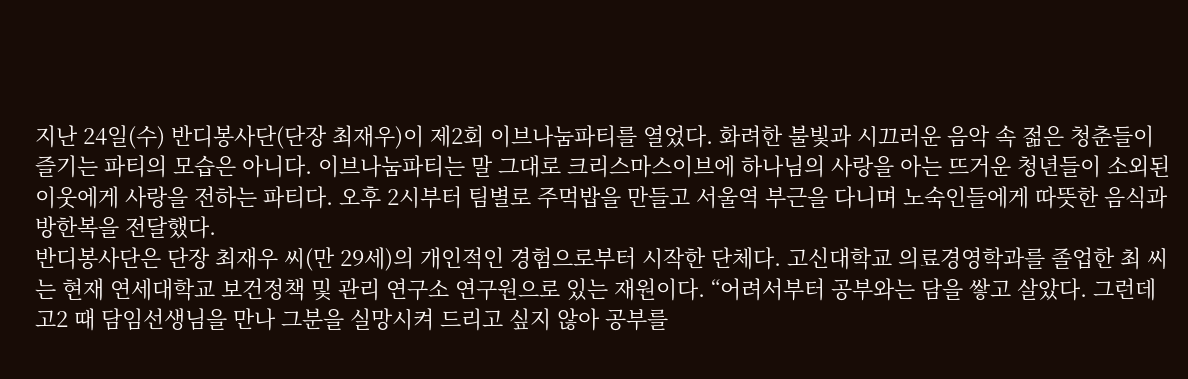지난 24일(수) 반디봉사단(단장 최재우)이 제2회 이브나눔파티를 열었다. 화려한 불빛과 시끄러운 음악 속 젊은 청춘들이 즐기는 파티의 모습은 아니다. 이브나눔파티는 말 그대로 크리스마스이브에 하나님의 사랑을 아는 뜨거운 청년들이 소외된 이웃에게 사랑을 전하는 파티다. 오후 2시부터 팀별로 주먹밥을 만들고 서울역 부근을 다니며 노숙인들에게 따뜻한 음식과 방한복을 전달했다.
반디봉사단은 단장 최재우 씨(만 29세)의 개인적인 경험으로부터 시작한 단체다. 고신대학교 의료경영학과를 졸업한 최 씨는 현재 연세대학교 보건정책 및 관리 연구소 연구원으로 있는 재원이다. “어려서부터 공부와는 담을 쌓고 살았다. 그런데 고2 때 담임선생님을 만나 그분을 실망시켜 드리고 싶지 않아 공부를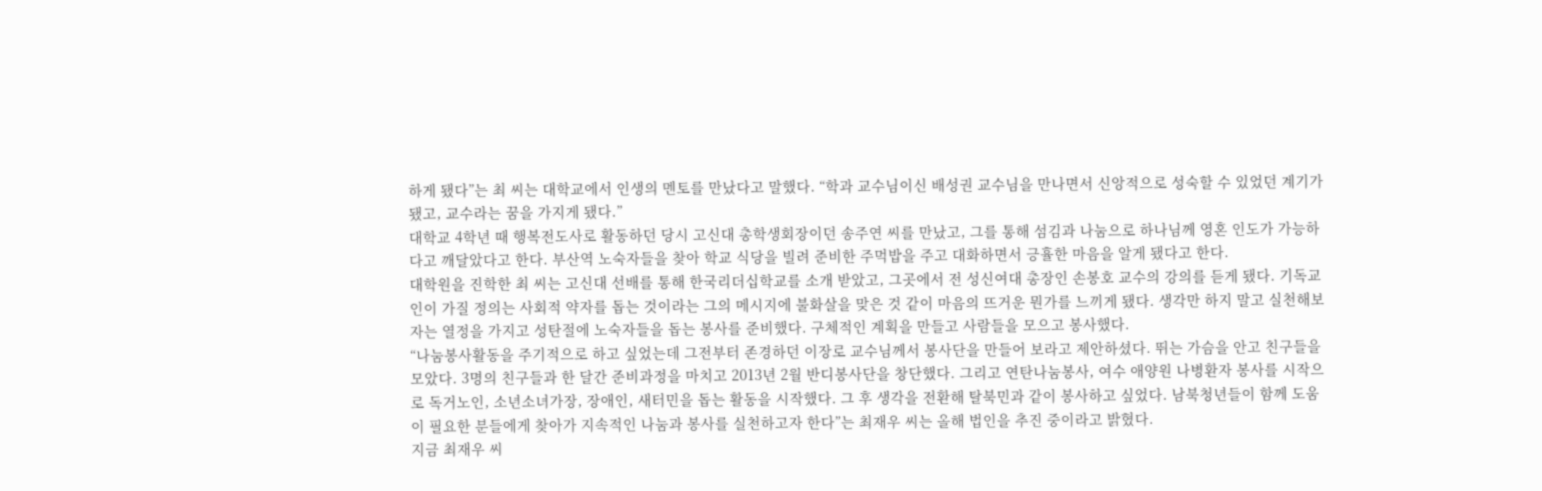하게 됐다”는 최 씨는 대학교에서 인생의 멘토를 만났다고 말했다. “학과 교수님이신 배성권 교수님을 만나면서 신앙적으로 성숙할 수 있었던 계기가 됐고, 교수라는 꿈을 가지게 됐다.”
대학교 4학년 때 행복전도사로 활동하던 당시 고신대 총학생회장이던 송주연 씨를 만났고, 그를 통해 섬김과 나눔으로 하나님께 영혼 인도가 가능하다고 깨달았다고 한다. 부산역 노숙자들을 찾아 학교 식당을 빌려 준비한 주먹밥을 주고 대화하면서 긍휼한 마음을 알게 됐다고 한다.
대학원을 진학한 최 씨는 고신대 선배를 통해 한국리더십학교를 소개 받았고, 그곳에서 전 성신여대 총장인 손봉호 교수의 강의를 듣게 됐다. 기독교인이 가질 정의는 사회적 약자를 돕는 것이라는 그의 메시지에 불화살을 맞은 것 같이 마음의 뜨거운 뭔가를 느끼게 됐다. 생각만 하지 말고 실천해보자는 열정을 가지고 성탄절에 노숙자들을 돕는 봉사를 준비했다. 구체적인 계획을 만들고 사람들을 모으고 봉사했다.
“나눔봉사활동을 주기적으로 하고 싶었는데 그전부터 존경하던 이장로 교수님께서 봉사단을 만들어 보라고 제안하셨다. 뛰는 가슴을 안고 친구들을 모았다. 3명의 친구들과 한 달간 준비과정을 마치고 2013년 2월 반디봉사단을 창단했다. 그리고 연탄나눔봉사, 여수 애양원 나병환자 봉사를 시작으로 독거노인, 소년소녀가장, 장애인, 새터민을 돕는 활동을 시작했다. 그 후 생각을 전환해 탈북민과 같이 봉사하고 싶었다. 남북청년들이 함께 도움이 필요한 분들에게 찾아가 지속적인 나눔과 봉사를 실천하고자 한다”는 최재우 씨는 올해 법인을 추진 중이라고 밝혔다.
지금 최재우 씨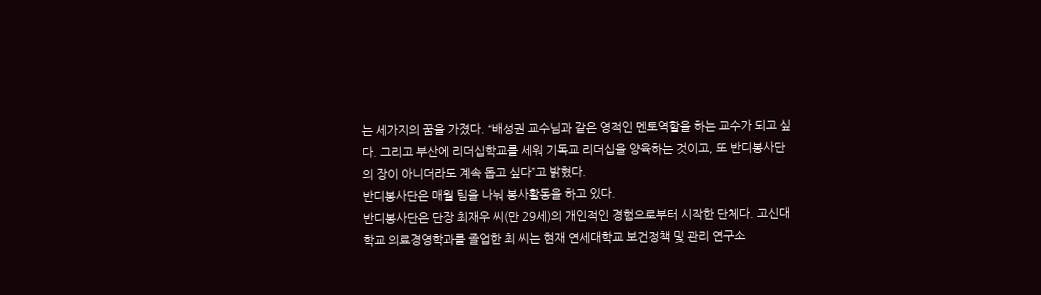는 세가지의 꿈을 가졌다. “배성권 교수님과 같은 영적인 멘토역할을 하는 교수가 되고 싶다. 그리고 부산에 리더십학교를 세워 기독교 리더십을 양육하는 것이고, 또 반디봉사단의 장이 아니더라도 계속 돕고 싶다”고 밝혔다.
반디봉사단은 매월 팀을 나눠 봉사활동을 하고 있다.
반디봉사단은 단장 최재우 씨(만 29세)의 개인적인 경험으로부터 시작한 단체다. 고신대학교 의료경영학과를 졸업한 최 씨는 현재 연세대학교 보건정책 및 관리 연구소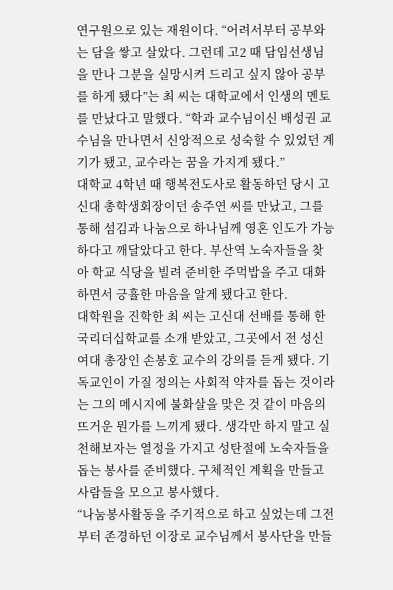연구원으로 있는 재원이다. “어려서부터 공부와는 담을 쌓고 살았다. 그런데 고2 때 담임선생님을 만나 그분을 실망시켜 드리고 싶지 않아 공부를 하게 됐다”는 최 씨는 대학교에서 인생의 멘토를 만났다고 말했다. “학과 교수님이신 배성권 교수님을 만나면서 신앙적으로 성숙할 수 있었던 계기가 됐고, 교수라는 꿈을 가지게 됐다.”
대학교 4학년 때 행복전도사로 활동하던 당시 고신대 총학생회장이던 송주연 씨를 만났고, 그를 통해 섬김과 나눔으로 하나님께 영혼 인도가 가능하다고 깨달았다고 한다. 부산역 노숙자들을 찾아 학교 식당을 빌려 준비한 주먹밥을 주고 대화하면서 긍휼한 마음을 알게 됐다고 한다.
대학원을 진학한 최 씨는 고신대 선배를 통해 한국리더십학교를 소개 받았고, 그곳에서 전 성신여대 총장인 손봉호 교수의 강의를 듣게 됐다. 기독교인이 가질 정의는 사회적 약자를 돕는 것이라는 그의 메시지에 불화살을 맞은 것 같이 마음의 뜨거운 뭔가를 느끼게 됐다. 생각만 하지 말고 실천해보자는 열정을 가지고 성탄절에 노숙자들을 돕는 봉사를 준비했다. 구체적인 계획을 만들고 사람들을 모으고 봉사했다.
“나눔봉사활동을 주기적으로 하고 싶었는데 그전부터 존경하던 이장로 교수님께서 봉사단을 만들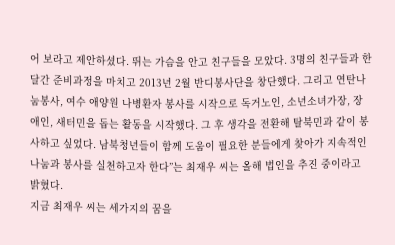어 보라고 제안하셨다. 뛰는 가슴을 안고 친구들을 모았다. 3명의 친구들과 한 달간 준비과정을 마치고 2013년 2월 반디봉사단을 창단했다. 그리고 연탄나눔봉사, 여수 애양원 나병환자 봉사를 시작으로 독거노인, 소년소녀가장, 장애인, 새터민을 돕는 활동을 시작했다. 그 후 생각을 전환해 탈북민과 같이 봉사하고 싶었다. 남북청년들이 함께 도움이 필요한 분들에게 찾아가 지속적인 나눔과 봉사를 실천하고자 한다”는 최재우 씨는 올해 법인을 추진 중이라고 밝혔다.
지금 최재우 씨는 세가지의 꿈을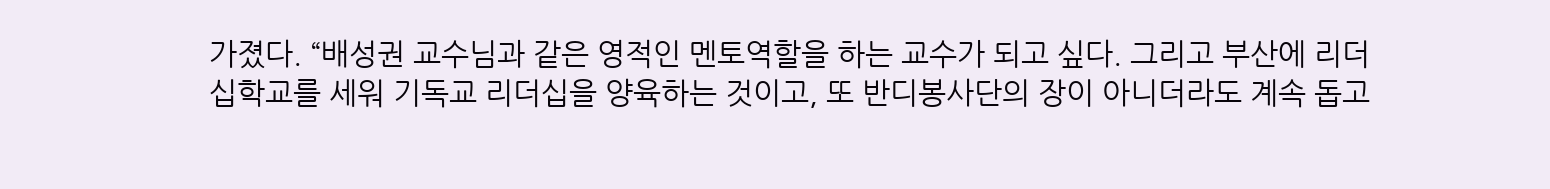가졌다. “배성권 교수님과 같은 영적인 멘토역할을 하는 교수가 되고 싶다. 그리고 부산에 리더십학교를 세워 기독교 리더십을 양육하는 것이고, 또 반디봉사단의 장이 아니더라도 계속 돕고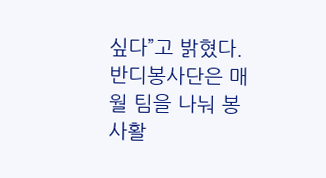싶다”고 밝혔다.
반디봉사단은 매월 팀을 나눠 봉사활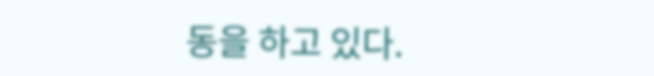동을 하고 있다.